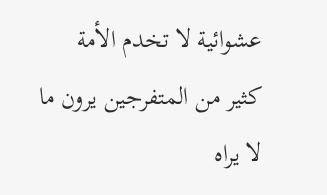عشوائية لا تخدم الأمة
كثير من المتفرجين يرون ما لا يراه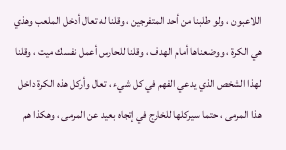اللاعبون ، ولو طلبنا من أحد المتفرجين ، وقلنا له تعال أدخل الملعب وهذي هي الكرة ، ووضعناها أمام الهدف ، وقلنا للحارس أعمل نفسك ميت ، وقلنا لهذا الشخص الذي يدعي الفهم في كل شيء ، تعال وأركل هذه الكرة داخل هذا المرمى ، حتما سيركلها للخارج في إتجاه بعيد عن المرمى ، وهكذا هم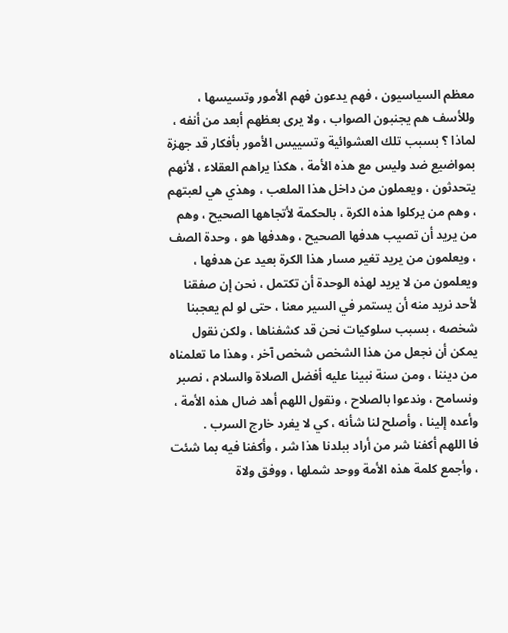معظم السياسيون ، فهم يدعون فهم الأمور وتسيسها ، وللأسف هم يجنبون الصواب ، ولا يرى بعظهم أبعد من أنفه ، لماذا ؟ بسبب تلك العشوائية وتسييس الأمور بأفكار قد جهزة بمواضيع ضد وليس مع هذه الأمة ، هكذا يراهم العقلاء ، لأنهم يتحدثون ، ويعملون من داخل هذا الملعب ، وهذي هي لعبتهم ، وهم من يركلوا هذه الكرة ، بالحكمة لأتجاهها الصحيح ، وهم من يريد أن تصيب هدفها الصحيح ، وهدفها هو ، وحدة الصف ، ويعلمون من يريد تغير مسار هذا الكرة بعيد عن هدفها ، ويعلمون من لا يريد لهذه الوحدة أن تكتمل ، نحن إن صفقنا لأحد نريد منه أن يستمر في السير معنا ، حتى لو لم يعجبنا شخصه ، بسبب سلوكيات نحن قد كشفناها ، ولكن نقول يمكن أن نجعل من هذا الشخص شخص آخر ، وهذا ما تعلمناه من ديننا ، ومن سنة نبينا عليه أفضل الصلاة والسلام ، نصبر ونسامح ، وندعوا بالصلاح ، ونقول اللهم أهد ضال هذه الأمة ، وأعده إلينا ، وأصلح لنا شأنه ، كي لا يغرد خارج السرب .
فا اللهم أكفنا شر من أراد ببلدنا هذا شر ، وأكفنا فيه بما شئت ، وأجمع كلمة هذه الأمة ووحد شملها ، ووفق ولاة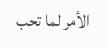الأمر لما تحب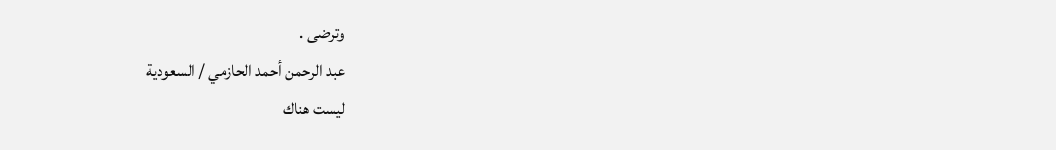وترضى .
عبد الرحمن أحمد الحازمي / السعودية
ليست هناك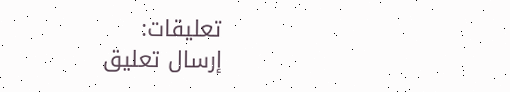تعليقات:
إرسال تعليق